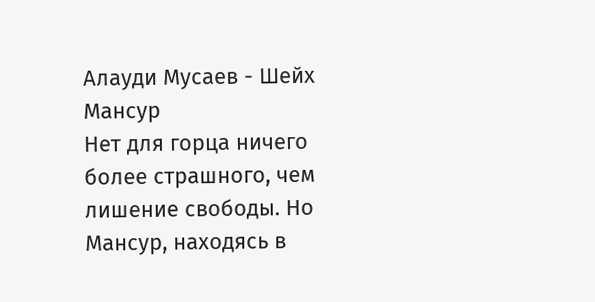Алауди Мусаев - Шейх Мансур
Нет для горца ничего более страшного, чем лишение свободы. Но Мансур, находясь в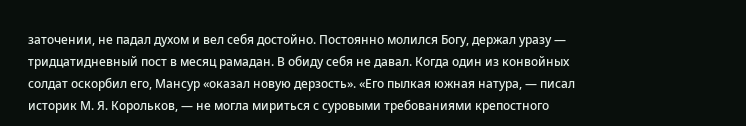заточении, не падал духом и вел себя достойно. Постоянно молился Богу, держал уразу — тридцатидневный пост в месяц рамадан. В обиду себя не давал. Когда один из конвойных солдат оскорбил его, Мансур «оказал новую дерзость». «Его пылкая южная натура, — писал историк М. Я. Корольков, — не могла мириться с суровыми требованиями крепостного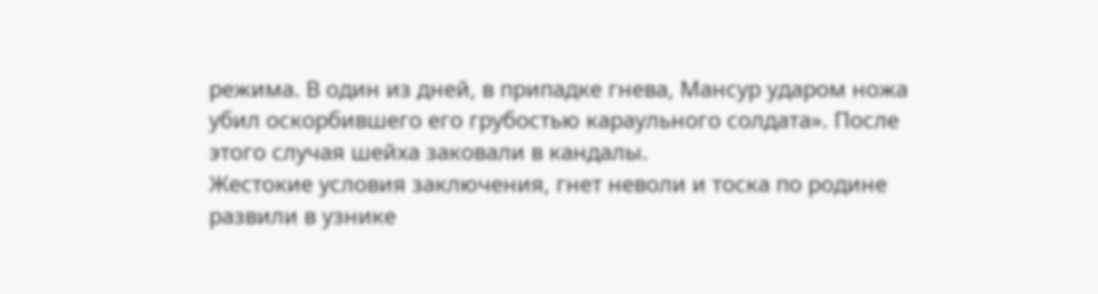режима. В один из дней, в припадке гнева, Мансур ударом ножа убил оскорбившего его грубостью караульного солдата». После этого случая шейха заковали в кандалы.
Жестокие условия заключения, гнет неволи и тоска по родине развили в узнике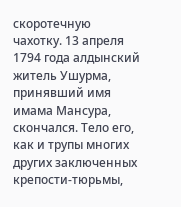скоротечную чахотку. 13 апреля 1794 года алдынский житель Ушурма, принявший имя имама Мансура, скончался. Тело его, как и трупы многих других заключенных крепости-тюрьмы,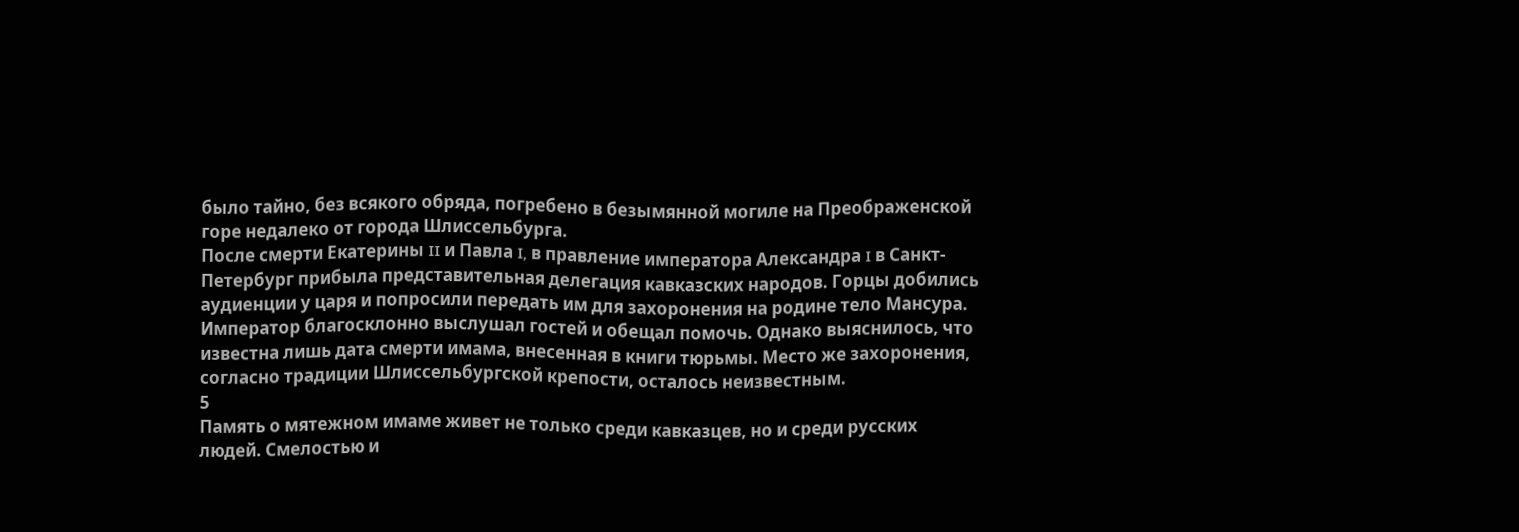было тайно, без всякого обряда, погребено в безымянной могиле на Преображенской горе недалеко от города Шлиссельбурга.
После смерти Екатерины II и Павла I, в правление императора Александра I в Санкт-Петербург прибыла представительная делегация кавказских народов. Горцы добились аудиенции у царя и попросили передать им для захоронения на родине тело Мансура. Император благосклонно выслушал гостей и обещал помочь. Однако выяснилось, что известна лишь дата смерти имама, внесенная в книги тюрьмы. Место же захоронения, согласно традиции Шлиссельбургской крепости, осталось неизвестным.
5
Память о мятежном имаме живет не только среди кавказцев, но и среди русских людей. Смелостью и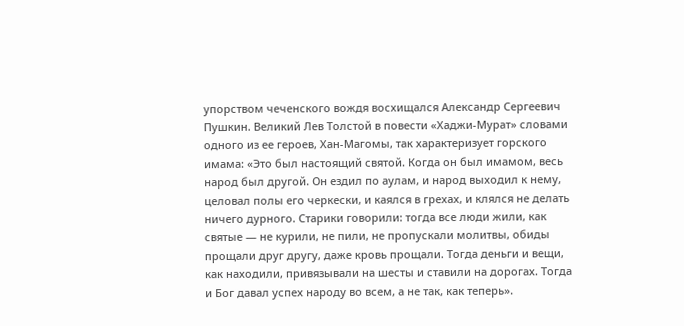упорством чеченского вождя восхищался Александр Сергеевич Пушкин. Великий Лев Толстой в повести «Хаджи-Мурат» словами одного из ее героев, Хан-Магомы, так характеризует горского имама: «Это был настоящий святой. Когда он был имамом, весь народ был другой. Он ездил по аулам, и народ выходил к нему, целовал полы его черкески, и каялся в грехах, и клялся не делать ничего дурного. Старики говорили: тогда все люди жили, как святые — не курили, не пили, не пропускали молитвы, обиды прощали друг другу, даже кровь прощали. Тогда деньги и вещи, как находили, привязывали на шесты и ставили на дорогах. Тогда и Бог давал успех народу во всем, а не так, как теперь».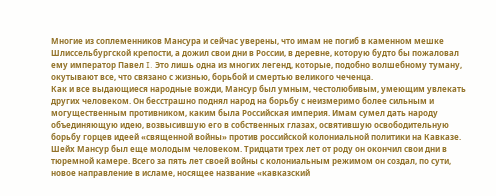Многие из соплеменников Мансура и сейчас уверены, что имам не погиб в каменном мешке Шлиссельбургской крепости, а дожил свои дни в России, в деревне, которую будто бы пожаловал ему император Павел I. Это лишь одна из многих легенд, которые, подобно волшебному туману, окутывают все, что связано с жизнью, борьбой и смертью великого чеченца.
Как и все выдающиеся народные вожди, Мансур был умным, честолюбивым, умеющим увлекать других человеком. Он бесстрашно поднял народ на борьбу с неизмеримо более сильным и могущественным противником, каким была Российская империя. Имам сумел дать народу объединяющую идею, возвысившую его в собственных глазах, освятившую освободительную борьбу горцев идеей «священной войны» против российской колониальной политики на Кавказе.
Шейх Мансур был еще молодым человеком. Тридцати трех лет от роду он окончил свои дни в тюремной камере. Всего за пять лет своей войны с колониальным режимом он создал, по сути, новое направление в исламе, носящее название «кавказский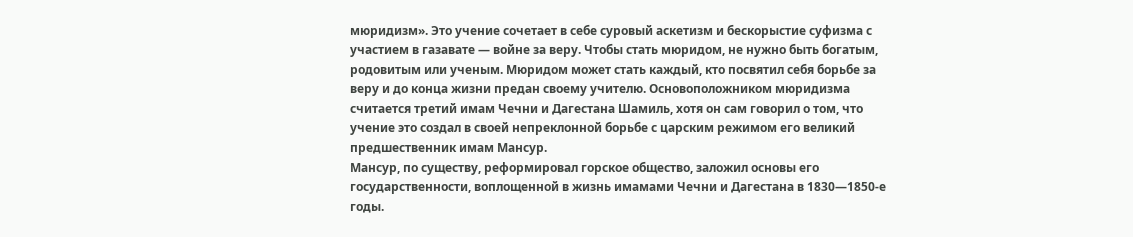мюридизм». Это учение сочетает в себе суровый аскетизм и бескорыстие суфизма с участием в газавате — войне за веру. Чтобы стать мюридом, не нужно быть богатым, родовитым или ученым. Мюридом может стать каждый, кто посвятил себя борьбе за веру и до конца жизни предан своему учителю. Основоположником мюридизма считается третий имам Чечни и Дагестана Шамиль, хотя он сам говорил о том, что учение это создал в своей непреклонной борьбе с царским режимом его великий предшественник имам Мансур.
Мансур, по существу, реформировал горское общество, заложил основы его государственности, воплощенной в жизнь имамами Чечни и Дагестана в 1830—1850-е годы.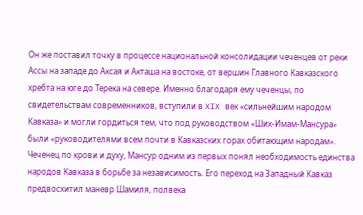Он же поставил точку в процессе национальной консолидации чеченцев от реки Ассы на западе до Аксая и Акташа на востоке, от вершин Главного Кавказского хребта на юге до Терека на севере. Именно благодаря ему чеченцы, по свидетельствам современников, вступили в XIX век «сильнейшим народом Кавказа» и могли гордиться тем, что под руководством «Ших-Имам-Мансура» были «руководителями всем почти в Кавказских горах обитающим народам».
Чеченец по крови и духу, Мансур одним из первых понял необходимость единства народов Кавказа в борьбе за независимость. Его переход на Западный Кавказ предвосхитил маневр Шамиля, полвека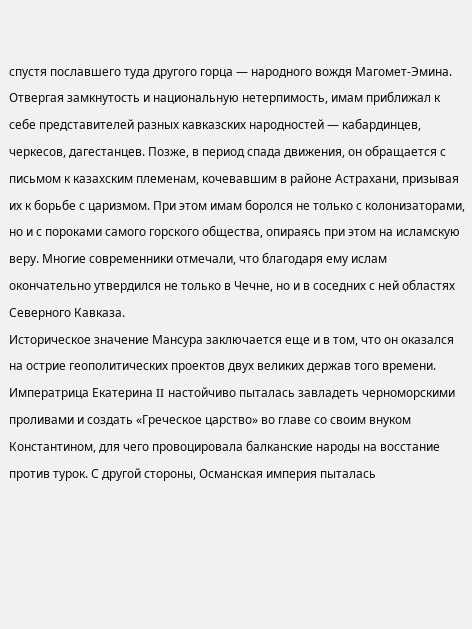спустя пославшего туда другого горца — народного вождя Магомет-Эмина. Отвергая замкнутость и национальную нетерпимость, имам приближал к себе представителей разных кавказских народностей — кабардинцев, черкесов, дагестанцев. Позже, в период спада движения, он обращается с письмом к казахским племенам, кочевавшим в районе Астрахани, призывая их к борьбе с царизмом. При этом имам боролся не только с колонизаторами, но и с пороками самого горского общества, опираясь при этом на исламскую веру. Многие современники отмечали, что благодаря ему ислам окончательно утвердился не только в Чечне, но и в соседних с ней областях Северного Кавказа.
Историческое значение Мансура заключается еще и в том, что он оказался на острие геополитических проектов двух великих держав того времени. Императрица Екатерина II настойчиво пыталась завладеть черноморскими проливами и создать «Греческое царство» во главе со своим внуком Константином, для чего провоцировала балканские народы на восстание против турок. С другой стороны, Османская империя пыталась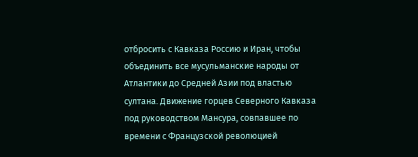отбросить с Кавказа Россию и Иран, чтобы объединить все мусульманские народы от Атлантики до Средней Азии под властью султана. Движение горцев Северного Кавказа под руководством Мансура, совпавшее по времени с Французской революцией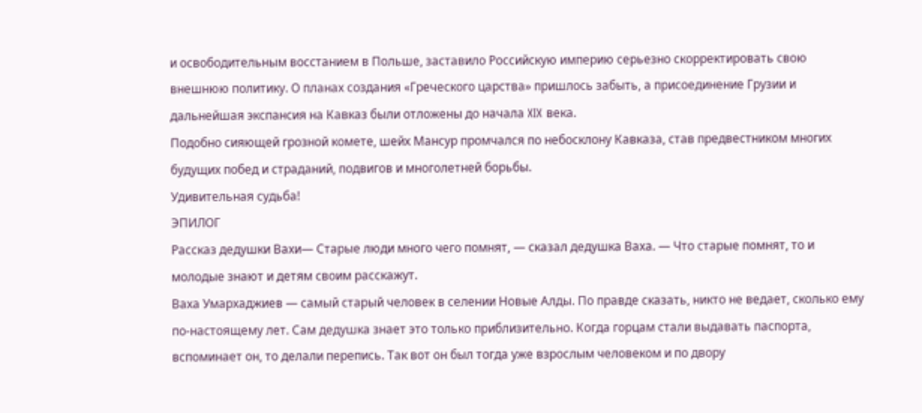и освободительным восстанием в Польше, заставило Российскую империю серьезно скорректировать свою внешнюю политику. О планах создания «Греческого царства» пришлось забыть, а присоединение Грузии и дальнейшая экспансия на Кавказ были отложены до начала XIX века.
Подобно сияющей грозной комете, шейх Мансур промчался по небосклону Кавказа, став предвестником многих будущих побед и страданий, подвигов и многолетней борьбы.
Удивительная судьба!
ЭПИЛОГ
Рассказ дедушки Вахи— Старые люди много чего помнят, — сказал дедушка Ваха. — Что старые помнят, то и молодые знают и детям своим расскажут.
Ваха Умархаджиев — самый старый человек в селении Новые Алды. По правде сказать, никто не ведает, сколько ему по-настоящему лет. Сам дедушка знает это только приблизительно. Когда горцам стали выдавать паспорта, вспоминает он, то делали перепись. Так вот он был тогда уже взрослым человеком и по двору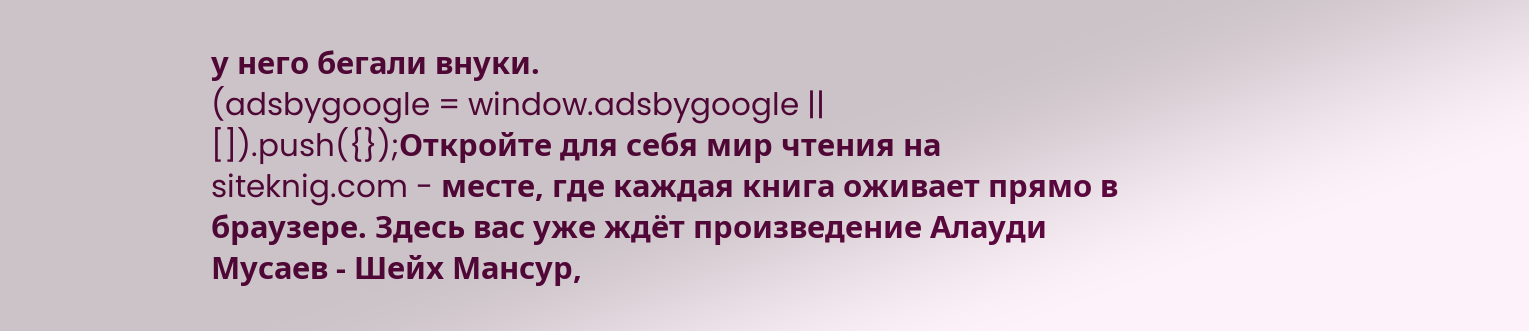у него бегали внуки.
(adsbygoogle = window.adsbygoogle || []).push({});Откройте для себя мир чтения на siteknig.com - месте, где каждая книга оживает прямо в браузере. Здесь вас уже ждёт произведение Алауди Мусаев - Шейх Мансур,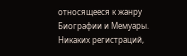относящееся к жанру Биографии и Мемуары. Никаких регистраций,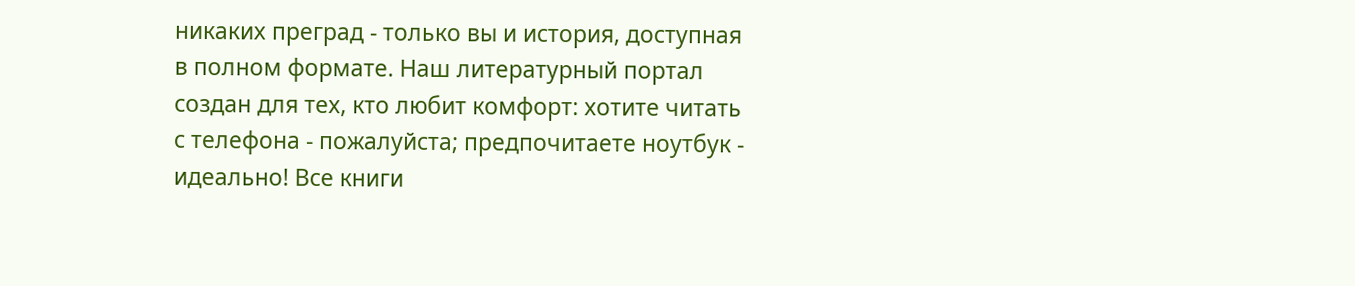никаких преград - только вы и история, доступная в полном формате. Наш литературный портал создан для тех, кто любит комфорт: хотите читать с телефона - пожалуйста; предпочитаете ноутбук - идеально! Все книги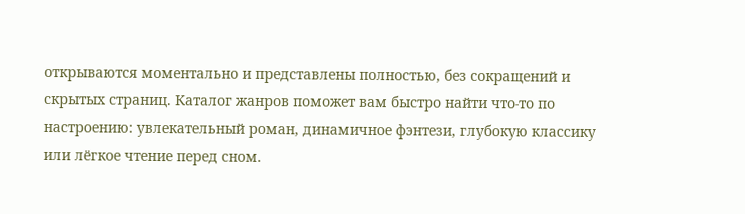открываются моментально и представлены полностью, без сокращений и скрытых страниц. Каталог жанров поможет вам быстро найти что-то по настроению: увлекательный роман, динамичное фэнтези, глубокую классику или лёгкое чтение перед сном.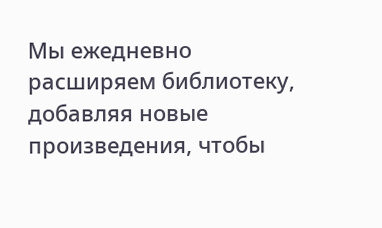Мы ежедневно расширяем библиотеку, добавляя новые произведения, чтобы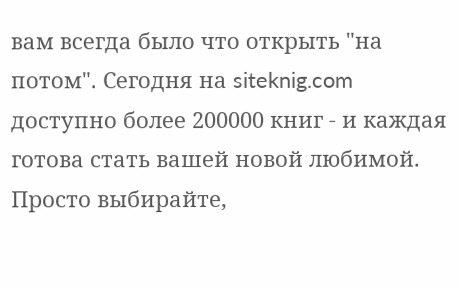вам всегда было что открыть "на потом". Сегодня на siteknig.com доступно более 200000 книг - и каждая готова стать вашей новой любимой. Просто выбирайте,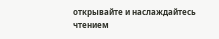открывайте и наслаждайтесь чтением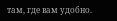там, где вам удобно.